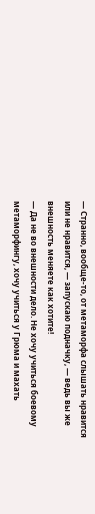— Странно, вообще-то, от метаморфа слышать нравится или не нравится, — запускаю подначку, — ведь вы же внешность меняете как хотите!
— Да не во внешности дело. Не хочу учиться боевому метаморфингу, хочу учиться у Грюма и махать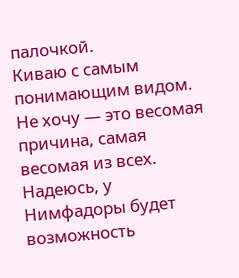палочкой.
Киваю с самым понимающим видом. Не хочу — это весомая причина, самая весомая из всех.
Надеюсь, у Нимфадоры будет возможность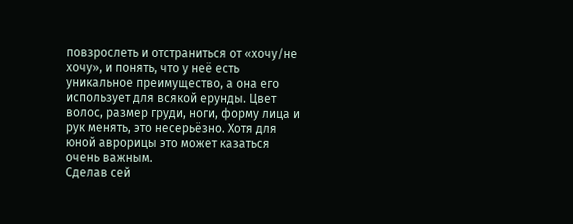повзрослеть и отстраниться от «хочу/не хочу», и понять, что у неё есть уникальное преимущество, а она его использует для всякой ерунды. Цвет волос, размер груди, ноги, форму лица и рук менять, это несерьёзно. Хотя для юной аврорицы это может казаться очень важным.
Сделав сей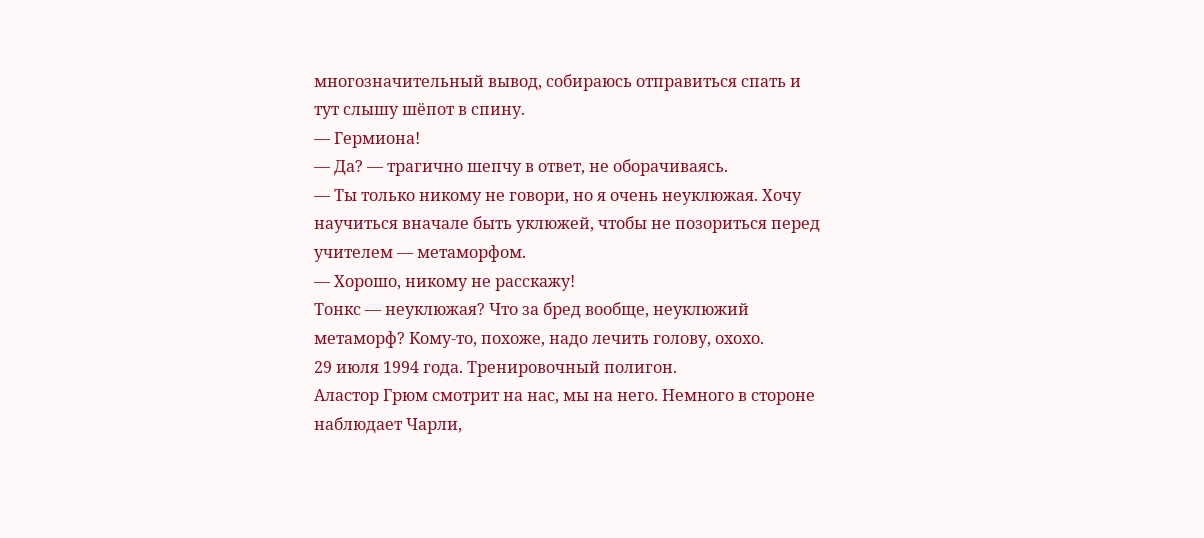многозначительный вывод, собираюсь отправиться спать и тут слышу шёпот в спину.
— Гермиона!
— Да? — трагично шепчу в ответ, не оборачиваясь.
— Ты только никому не говори, но я очень неуклюжая. Хочу научиться вначале быть уклюжей, чтобы не позориться перед учителем — метаморфом.
— Хорошо, никому не расскажу!
Тонкс — неуклюжая? Что за бред вообще, неуклюжий метаморф? Кому-то, похоже, надо лечить голову, охохо.
29 июля 1994 года. Тренировочный полигон.
Аластор Грюм смотрит на нас, мы на него. Немного в стороне наблюдает Чарли,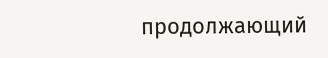продолжающий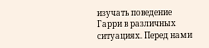изучать поведение Гарри в различных ситуациях. Перед нами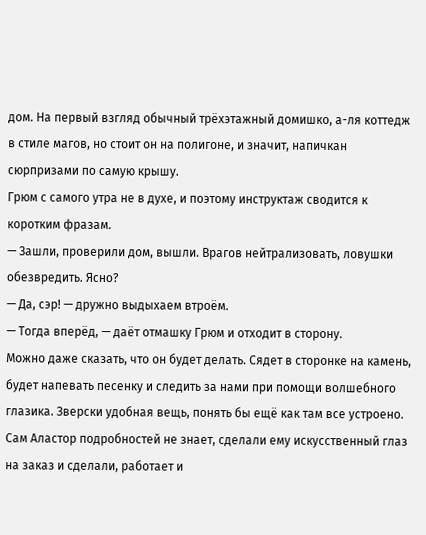дом. На первый взгляд обычный трёхэтажный домишко, а-ля коттедж в стиле магов, но стоит он на полигоне, и значит, напичкан сюрпризами по самую крышу.
Грюм с самого утра не в духе, и поэтому инструктаж сводится к коротким фразам.
— Зашли, проверили дом, вышли. Врагов нейтрализовать, ловушки обезвредить. Ясно?
— Да, сэр! — дружно выдыхаем втроём.
— Тогда вперёд, — даёт отмашку Грюм и отходит в сторону.
Можно даже сказать, что он будет делать. Сядет в сторонке на камень, будет напевать песенку и следить за нами при помощи волшебного глазика. Зверски удобная вещь, понять бы ещё как там все устроено. Сам Аластор подробностей не знает, сделали ему искусственный глаз на заказ и сделали, работает и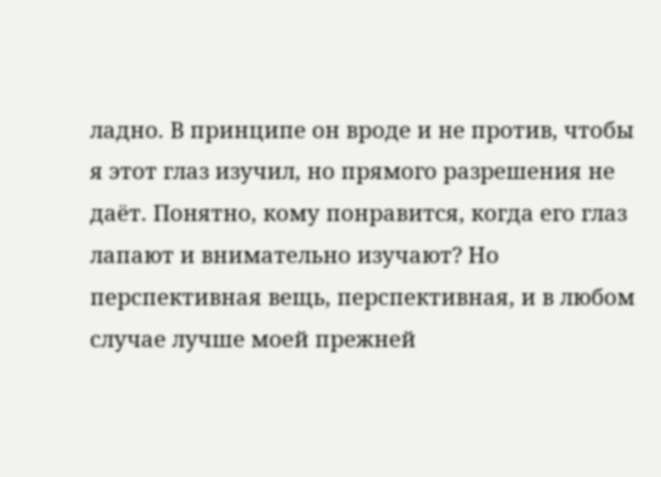ладно. В принципе он вроде и не против, чтобы я этот глаз изучил, но прямого разрешения не даёт. Понятно, кому понравится, когда его глаз лапают и внимательно изучают? Но перспективная вещь, перспективная, и в любом случае лучше моей прежней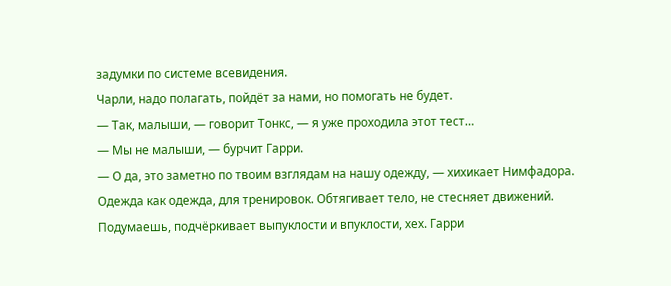задумки по системе всевидения.
Чарли, надо полагать, пойдёт за нами, но помогать не будет.
— Так, малыши, — говорит Тонкс, — я уже проходила этот тест…
— Мы не малыши, — бурчит Гарри.
— О да, это заметно по твоим взглядам на нашу одежду, — хихикает Нимфадора.
Одежда как одежда, для тренировок. Обтягивает тело, не стесняет движений. Подумаешь, подчёркивает выпуклости и впуклости, хех. Гарри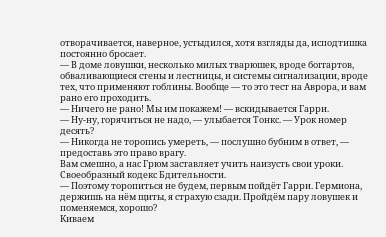отворачивается, наверное, устыдился, хотя взгляды да, исподтишка постоянно бросает.
— В доме ловушки, несколько милых тварюшек, вроде боггартов, обваливающиеся стены и лестницы, и системы сигнализации, вроде тех, что применяют гоблины. Вообще — то это тест на Аврора, и вам рано его проходить.
— Ничего не рано! Мы им покажем! — вскидывается Гарри.
— Ну-ну, горячиться не надо, — улыбается Тонкс. — Урок номер десять?
— Никогда не торопись умереть, — послушно бубним в ответ, — предоставь это право врагу.
Вам смешно, а нас Грюм заставляет учить наизусть свои уроки. Своеобразный кодекс Бдительности.
— Поэтому торопиться не будем, первым пойдёт Гарри. Гермиона, держишь на нём щиты, я страхую сзади. Пройдём пару ловушек и поменяемся, хорошо?
Киваем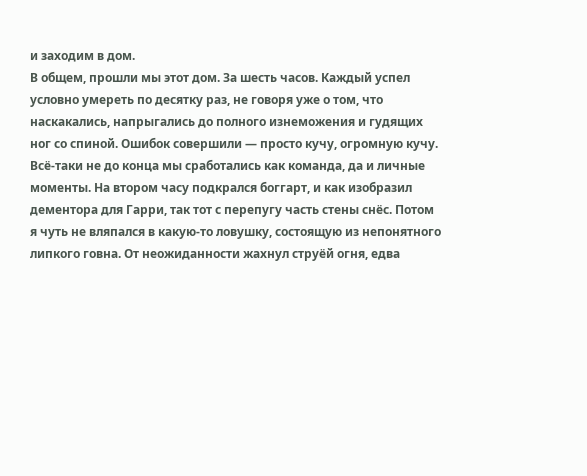и заходим в дом.
В общем, прошли мы этот дом. За шесть часов. Каждый успел условно умереть по десятку раз, не говоря уже о том, что наскакались, напрыгались до полного изнеможения и гудящих ног со спиной. Ошибок совершили — просто кучу, огромную кучу. Всё-таки не до конца мы сработались как команда, да и личные моменты. На втором часу подкрался боггарт, и как изобразил дементора для Гарри, так тот с перепугу часть стены снёс. Потом я чуть не вляпался в какую-то ловушку, состоящую из непонятного липкого говна. От неожиданности жахнул струёй огня, едва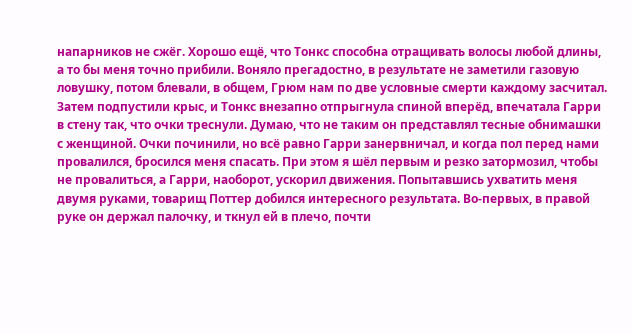напарников не сжёг. Хорошо ещё, что Тонкс способна отращивать волосы любой длины, а то бы меня точно прибили. Воняло прегадостно, в результате не заметили газовую ловушку, потом блевали, в общем, Грюм нам по две условные смерти каждому засчитал.
Затем подпустили крыс, и Тонкс внезапно отпрыгнула спиной вперёд, впечатала Гарри в стену так, что очки треснули. Думаю, что не таким он представлял тесные обнимашки с женщиной. Очки починили, но всё равно Гарри занервничал, и когда пол перед нами провалился, бросился меня спасать. При этом я шёл первым и резко затормозил, чтобы не провалиться, а Гарри, наоборот, ускорил движения. Попытавшись ухватить меня двумя руками, товарищ Поттер добился интересного результата. Во-первых, в правой руке он держал палочку, и ткнул ей в плечо, почти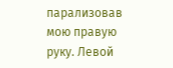парализовав мою правую руку. Левой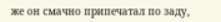же он смачно припечатал по заду,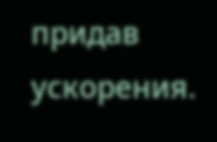придав ускорения.